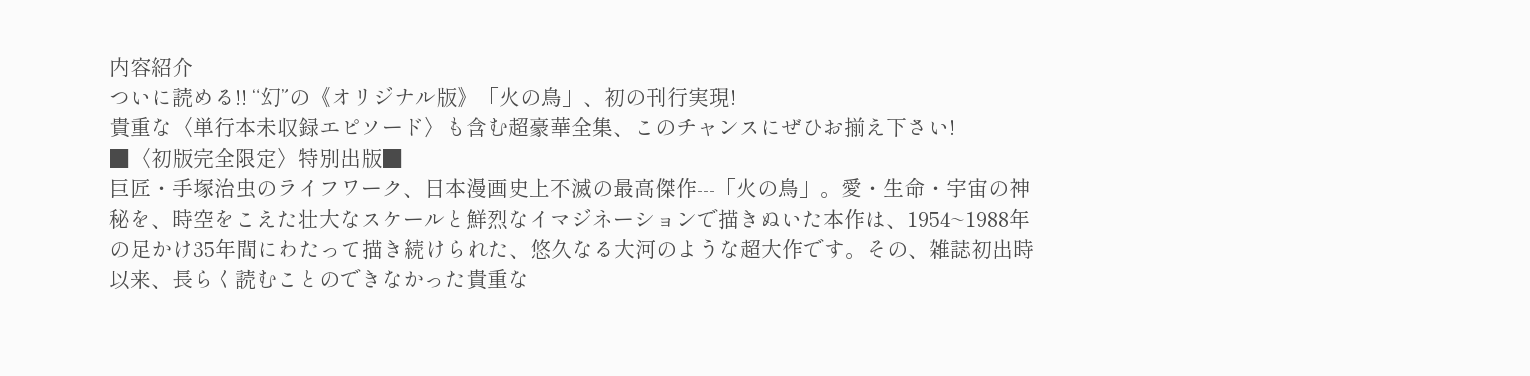内容紹介
ついに読める!! “幻”の《オリジナル版》「火の鳥」、初の刊行実現!
貴重な〈単行本未収録エピソード〉も含む超豪華全集、このチャンスにぜひお揃え下さい!
■〈初版完全限定〉特別出版■
巨匠・手塚治虫のライフワーク、日本漫画史上不滅の最高傑作---「火の鳥」。愛・生命・宇宙の神秘を、時空をこえた壮大なスケールと鮮烈なイマジネーションで描きぬいた本作は、1954~1988年の足かけ35年間にわたって描き続けられた、悠久なる大河のような超大作です。その、雑誌初出時以来、長らく読むことのできなかった貴重な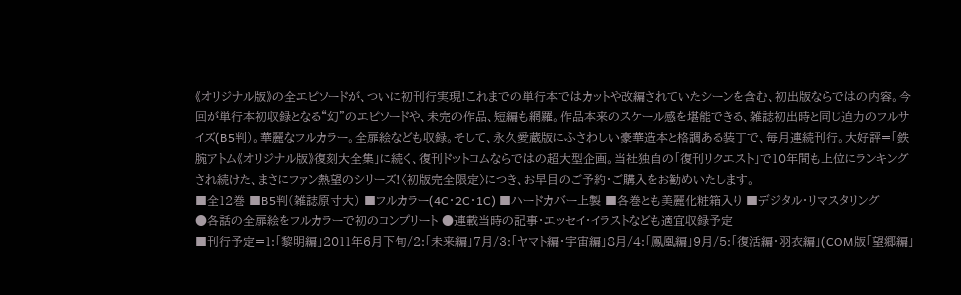《オリジナル版》の全エピソードが、ついに初刊行実現!これまでの単行本ではカットや改編されていたシーンを含む、初出版ならではの内容。今回が単行本初収録となる“幻”のエピソードや、未完の作品、短編も網羅。作品本来のスケール感を堪能できる、雑誌初出時と同じ迫力のフルサイズ(B5判)。華麗なフルカラー。全扉絵なども収録。そして、永久愛蔵版にふさわしい豪華造本と格調ある装丁で、毎月連続刊行。大好評=「鉄腕アトム《オリジナル版》復刻大全集」に続く、復刊ドットコムならではの超大型企画。当社独自の「復刊リクエスト」で10年間も上位にランキングされ続けた、まさにファン熱望のシリーズ!〈初版完全限定〉につき、お早目のご予約・ご購入をお勧めいたします。
■全12巻 ■B5判(雑誌原寸大) ■フルカラー(4C・2C・1C) ■ハードカバー上製 ■各巻とも美麗化粧箱入り ■デジタル・リマスタリング
●各話の全扉絵をフルカラーで初のコンプリート ●連載当時の記事・エッセイ・イラストなども適宜収録予定
■刊行予定=1:「黎明編」2011年6月下旬/2:「未来編」7月/3:「ヤマト編・宇宙編」8月/4:「鳳凰編」9月/5:「復活編・羽衣編」(COM版「望郷編」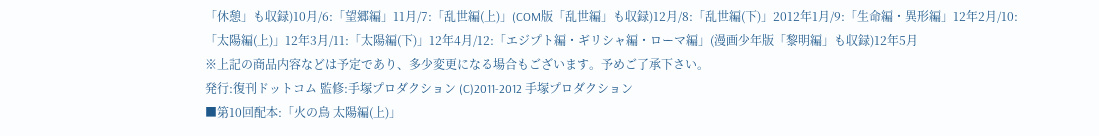「休憩」も収録)10月/6:「望郷編」11月/7:「乱世編(上)」(COM版「乱世編」も収録)12月/8:「乱世編(下)」2012年1月/9:「生命編・異形編」12年2月/10:「太陽編(上)」12年3月/11:「太陽編(下)」12年4月/12:「エジプト編・ギリシャ編・ローマ編」(漫画少年版「黎明編」も収録)12年5月
※上記の商品内容などは予定であり、多少変更になる場合もございます。予めご了承下さい。
発行:復刊ドットコム 監修:手塚プロダクション (C)2011-2012 手塚プロダクション
■第10回配本:「火の鳥 太陽編(上)」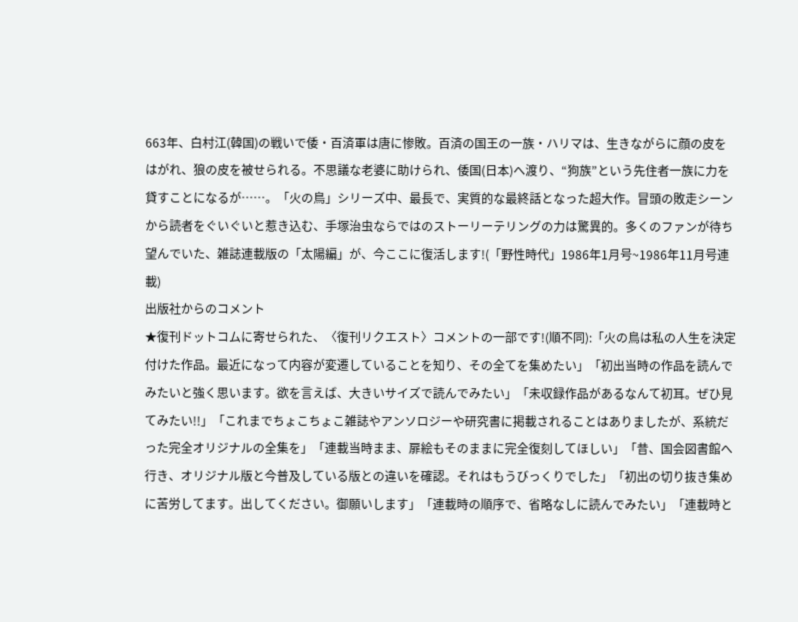663年、白村江(韓国)の戦いで倭・百済軍は唐に惨敗。百済の国王の一族・ハリマは、生きながらに顔の皮をはがれ、狼の皮を被せられる。不思議な老婆に助けられ、倭国(日本)へ渡り、“狗族”という先住者一族に力を貸すことになるが……。「火の鳥」シリーズ中、最長で、実質的な最終話となった超大作。冒頭の敗走シーンから読者をぐいぐいと惹き込む、手塚治虫ならではのストーリーテリングの力は驚異的。多くのファンが待ち望んでいた、雑誌連載版の「太陽編」が、今ここに復活します!(「野性時代」1986年1月号~1986年11月号連載)
出版社からのコメント
★復刊ドットコムに寄せられた、〈復刊リクエスト〉コメントの一部です!(順不同):「火の鳥は私の人生を決定付けた作品。最近になって内容が変遷していることを知り、その全てを集めたい」「初出当時の作品を読んでみたいと強く思います。欲を言えば、大きいサイズで読んでみたい」「未収録作品があるなんて初耳。ぜひ見てみたい!!」「これまでちょこちょこ雑誌やアンソロジーや研究書に掲載されることはありましたが、系統だった完全オリジナルの全集を」「連載当時まま、扉絵もそのままに完全復刻してほしい」「昔、国会図書館へ行き、オリジナル版と今普及している版との違いを確認。それはもうびっくりでした」「初出の切り抜き集めに苦労してます。出してください。御願いします」「連載時の順序で、省略なしに読んでみたい」「連載時と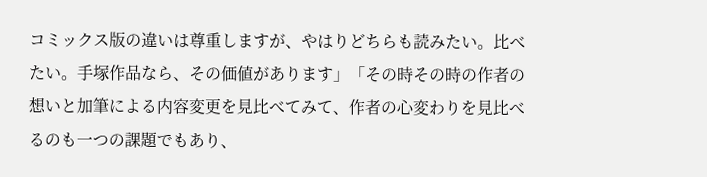コミックス版の違いは尊重しますが、やはりどちらも読みたい。比べたい。手塚作品なら、その価値があります」「その時その時の作者の想いと加筆による内容変更を見比べてみて、作者の心変わりを見比べるのも一つの課題でもあり、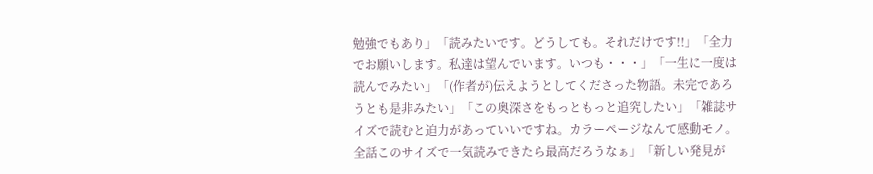勉強でもあり」「読みたいです。どうしても。それだけです!!」「全力でお願いします。私達は望んでいます。いつも・・・」「一生に一度は読んでみたい」「(作者が)伝えようとしてくださった物語。未完であろうとも是非みたい」「この奥深さをもっともっと追究したい」「雑誌サイズで読むと迫力があっていいですね。カラーページなんて感動モノ。全話このサイズで一気読みできたら最高だろうなぁ」「新しい発見が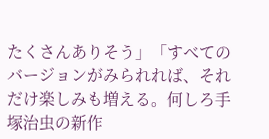たくさんありそう」「すべてのバージョンがみられれば、それだけ楽しみも増える。何しろ手塚治虫の新作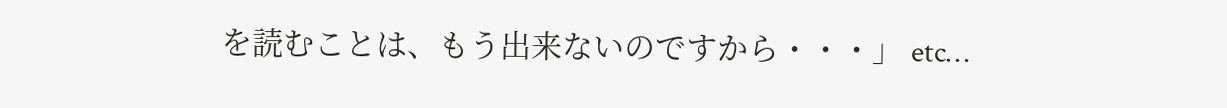を読むことは、もう出来ないのですから・・・」 etc…